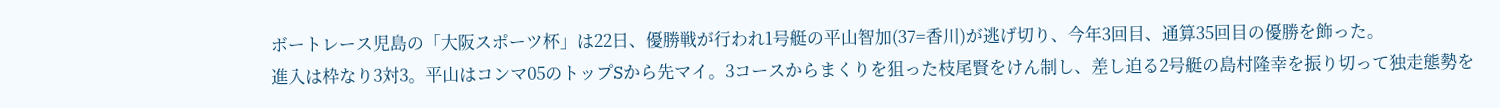ボートレース児島の「大阪スポーツ杯」は22日、優勝戦が行われ1号艇の平山智加(37=香川)が逃げ切り、今年3回目、通算35回目の優勝を飾った。
進入は枠なり3対3。平山はコンマ05のトップSから先マイ。3コースからまくりを狙った枝尾賢をけん制し、差し迫る2号艇の島村隆幸を振り切って独走態勢を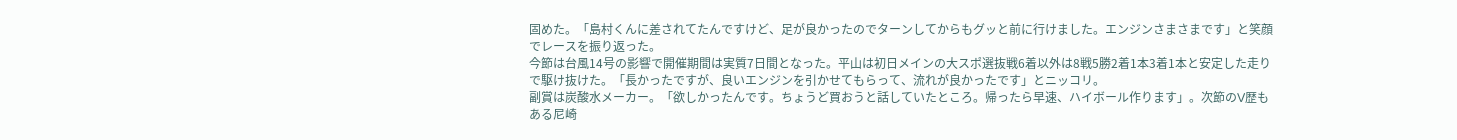固めた。「島村くんに差されてたんですけど、足が良かったのでターンしてからもグッと前に行けました。エンジンさまさまです」と笑顔でレースを振り返った。
今節は台風14号の影響で開催期間は実質7日間となった。平山は初日メインの大スポ選抜戦6着以外は8戦5勝2着1本3着1本と安定した走りで駆け抜けた。「長かったですが、良いエンジンを引かせてもらって、流れが良かったです」とニッコリ。
副賞は炭酸水メーカー。「欲しかったんです。ちょうど買おうと話していたところ。帰ったら早速、ハイボール作ります」。次節のV歴もある尼崎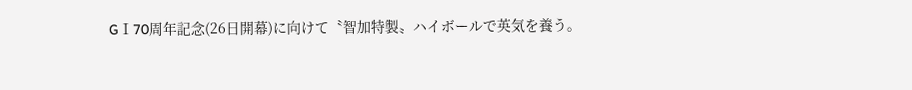GⅠ70周年記念(26日開幕)に向けて〝智加特製〟ハイボールで英気を養う。